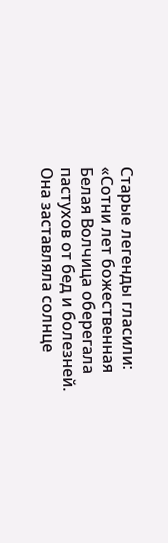Старые легенды гласили:
«Сотни лет божественная Белая Волчица оберегала пастухов от бед и болезней. Она заставляла солнце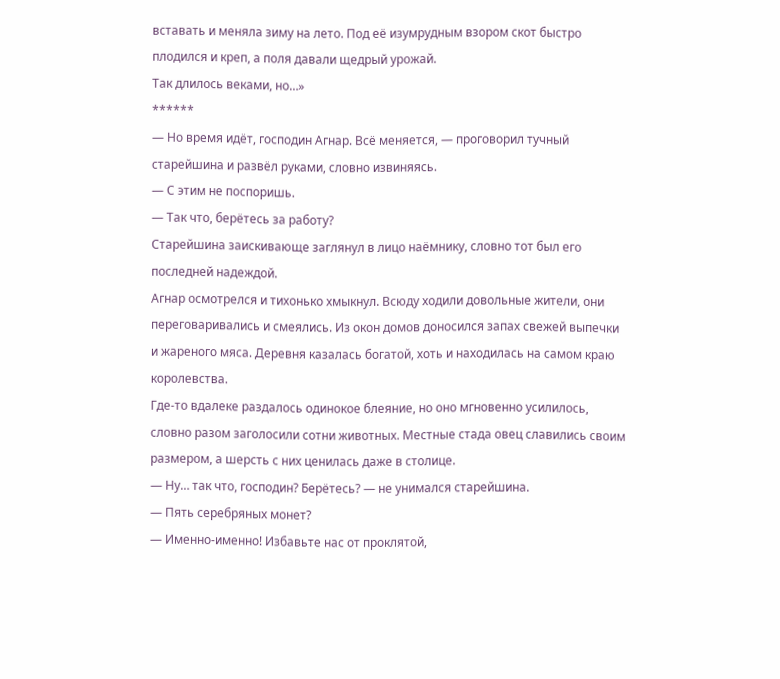вставать и меняла зиму на лето. Под её изумрудным взором скот быстро плодился и креп, а поля давали щедрый урожай.
Так длилось веками, но…»
******
— Но время идёт, господин Агнар. Всё меняется, — проговорил тучный старейшина и развёл руками, словно извиняясь.
— С этим не поспоришь.
— Так что, берётесь за работу?
Старейшина заискивающе заглянул в лицо наёмнику, словно тот был его последней надеждой.
Агнар осмотрелся и тихонько хмыкнул. Всюду ходили довольные жители, они переговаривались и смеялись. Из окон домов доносился запах свежей выпечки и жареного мяса. Деревня казалась богатой, хоть и находилась на самом краю королевства.
Где-то вдалеке раздалось одинокое блеяние, но оно мгновенно усилилось, словно разом заголосили сотни животных. Местные стада овец славились своим размером, а шерсть с них ценилась даже в столице.
— Ну… так что, господин? Берётесь? — не унимался старейшина.
— Пять серебряных монет?
— Именно-именно! Избавьте нас от проклятой,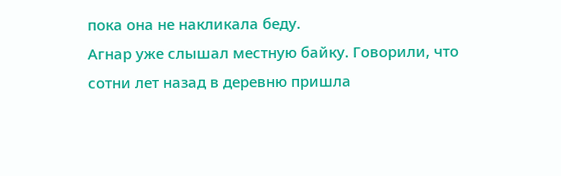пока она не накликала беду.
Агнар уже слышал местную байку. Говорили, что сотни лет назад в деревню пришла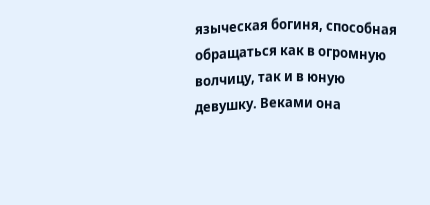языческая богиня, способная обращаться как в огромную волчицу, так и в юную девушку. Веками она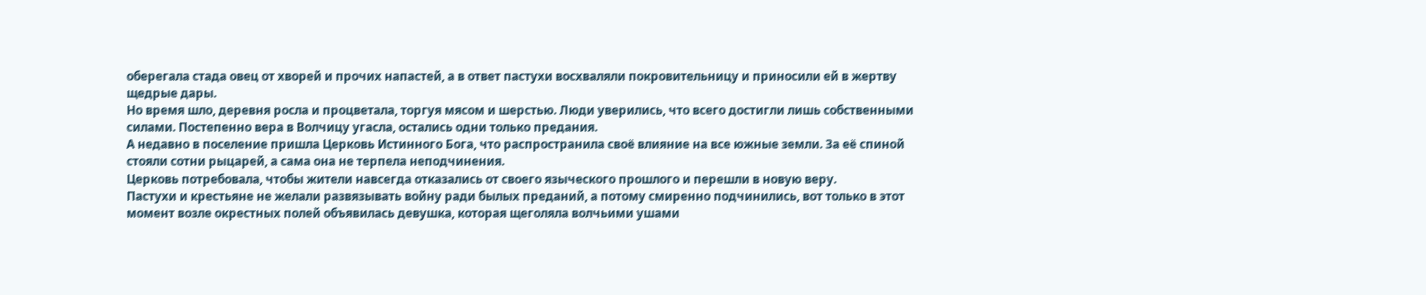оберегала стада овец от хворей и прочих напастей, а в ответ пастухи восхваляли покровительницу и приносили ей в жертву щедрые дары.
Но время шло, деревня росла и процветала, торгуя мясом и шерстью. Люди уверились, что всего достигли лишь собственными силами. Постепенно вера в Волчицу угасла, остались одни только предания.
А недавно в поселение пришла Церковь Истинного Бога, что распространила своё влияние на все южные земли. За её спиной стояли сотни рыцарей, а сама она не терпела неподчинения.
Церковь потребовала, чтобы жители навсегда отказались от своего языческого прошлого и перешли в новую веру.
Пастухи и крестьяне не желали развязывать войну ради былых преданий, а потому смиренно подчинились, вот только в этот момент возле окрестных полей объявилась девушка, которая щеголяла волчьими ушами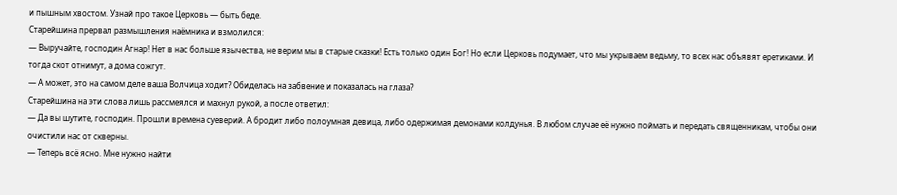и пышным хвостом. Узнай про такое Церковь — быть беде.
Старейшина прервал размышления наёмника и взмолился:
— Выручайте, господин Агнар! Нет в нас больше язычества, не верим мы в старые сказки! Есть только один Бог! Но если Церковь подумает, что мы укрываем ведьму, то всех нас объявят еретиками. И тогда скот отнимут, а дома сожгут.
— А может, это на самом деле ваша Волчица ходит? Обиделась на забвение и показалась на глаза?
Старейшина на эти слова лишь рассмеялся и махнул рукой, а после ответил:
— Да вы шутите, господин. Прошли времена суеверий. А бродит либо полоумная девица, либо одержимая демонами колдунья. В любом случае её нужно поймать и передать священникам, чтобы они очистили нас от скверны.
— Теперь всё ясно. Мне нужно найти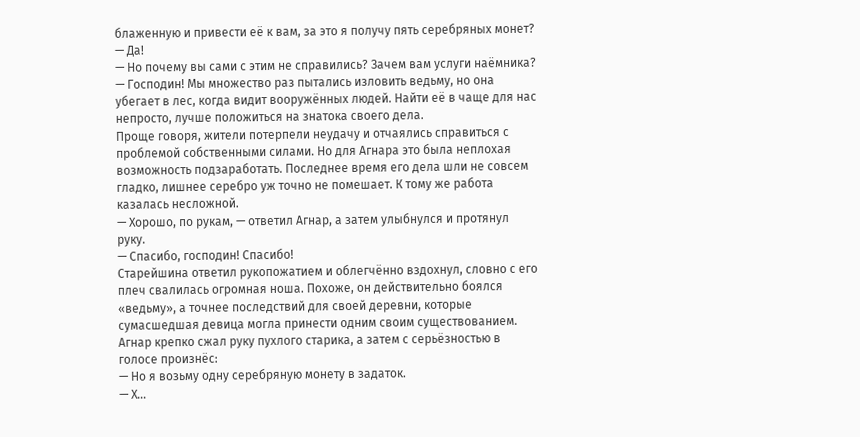блаженную и привести её к вам, за это я получу пять серебряных монет?
— Да!
— Но почему вы сами с этим не справились? Зачем вам услуги наёмника?
— Господин! Мы множество раз пытались изловить ведьму, но она убегает в лес, когда видит вооружённых людей. Найти её в чаще для нас непросто, лучше положиться на знатока своего дела.
Проще говоря, жители потерпели неудачу и отчаялись справиться с проблемой собственными силами. Но для Агнара это была неплохая возможность подзаработать. Последнее время его дела шли не совсем гладко, лишнее серебро уж точно не помешает. К тому же работа казалась несложной.
— Хорошо, по рукам, — ответил Агнар, а затем улыбнулся и протянул руку.
— Спасибо, господин! Спасибо!
Старейшина ответил рукопожатием и облегчённо вздохнул, словно с его плеч свалилась огромная ноша. Похоже, он действительно боялся «ведьму», а точнее последствий для своей деревни, которые сумасшедшая девица могла принести одним своим существованием.
Агнар крепко сжал руку пухлого старика, а затем с серьёзностью в голосе произнёс:
— Но я возьму одну серебряную монету в задаток.
— Х…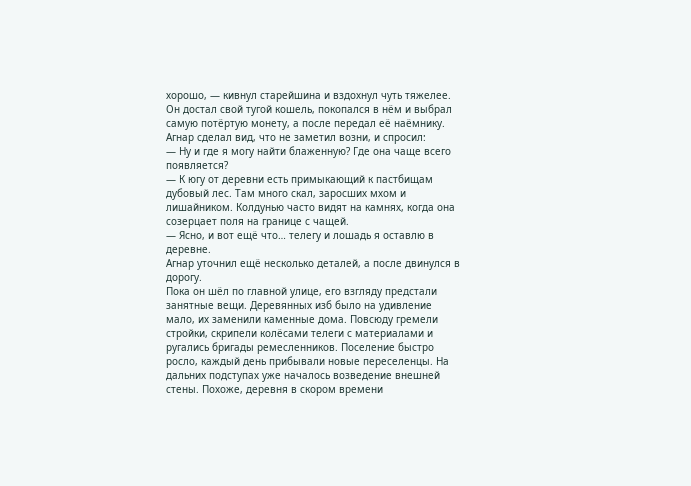хорошо, — кивнул старейшина и вздохнул чуть тяжелее.
Он достал свой тугой кошель, покопался в нём и выбрал самую потёртую монету, а после передал её наёмнику.
Агнар сделал вид, что не заметил возни, и спросил:
— Ну и где я могу найти блаженную? Где она чаще всего появляется?
— К югу от деревни есть примыкающий к пастбищам дубовый лес. Там много скал, заросших мхом и лишайником. Колдунью часто видят на камнях, когда она созерцает поля на границе с чащей.
— Ясно, и вот ещё что… телегу и лошадь я оставлю в деревне.
Агнар уточнил ещё несколько деталей, а после двинулся в дорогу.
Пока он шёл по главной улице, его взгляду предстали занятные вещи. Деревянных изб было на удивление мало, их заменили каменные дома. Повсюду гремели стройки, скрипели колёсами телеги с материалами и ругались бригады ремесленников. Поселение быстро росло, каждый день прибывали новые переселенцы. На дальних подступах уже началось возведение внешней стены. Похоже, деревня в скором времени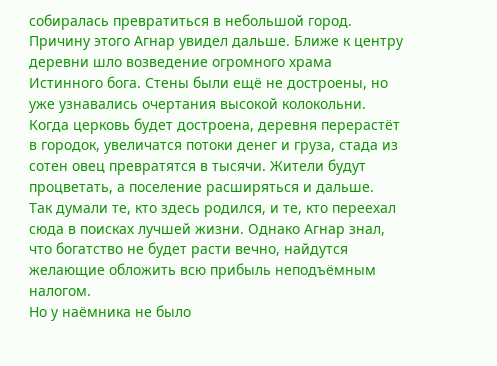собиралась превратиться в небольшой город.
Причину этого Агнар увидел дальше. Ближе к центру деревни шло возведение огромного храма Истинного бога. Стены были ещё не достроены, но уже узнавались очертания высокой колокольни.
Когда церковь будет достроена, деревня перерастёт в городок, увеличатся потоки денег и груза, стада из сотен овец превратятся в тысячи. Жители будут процветать, а поселение расширяться и дальше.
Так думали те, кто здесь родился, и те, кто переехал сюда в поисках лучшей жизни. Однако Агнар знал, что богатство не будет расти вечно, найдутся желающие обложить всю прибыль неподъёмным налогом.
Но у наёмника не было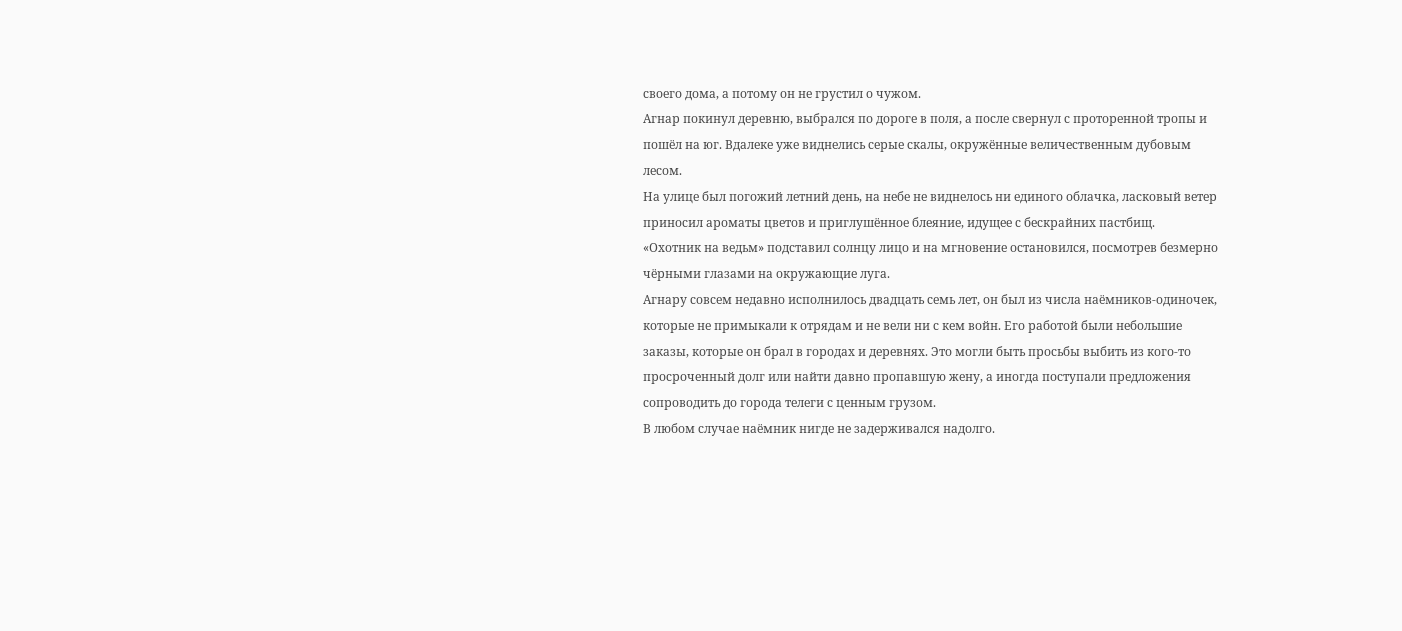своего дома, а потому он не грустил о чужом.
Агнар покинул деревню, выбрался по дороге в поля, а после свернул с проторенной тропы и пошёл на юг. Вдалеке уже виднелись серые скалы, окружённые величественным дубовым лесом.
На улице был погожий летний день, на небе не виднелось ни единого облачка, ласковый ветер приносил ароматы цветов и приглушённое блеяние, идущее с бескрайних пастбищ.
«Охотник на ведьм» подставил солнцу лицо и на мгновение остановился, посмотрев безмерно чёрными глазами на окружающие луга.
Агнару совсем недавно исполнилось двадцать семь лет, он был из числа наёмников-одиночек, которые не примыкали к отрядам и не вели ни с кем войн. Его работой были небольшие заказы, которые он брал в городах и деревнях. Это могли быть просьбы выбить из кого-то просроченный долг или найти давно пропавшую жену, а иногда поступали предложения сопроводить до города телеги с ценным грузом.
В любом случае наёмник нигде не задерживался надолго.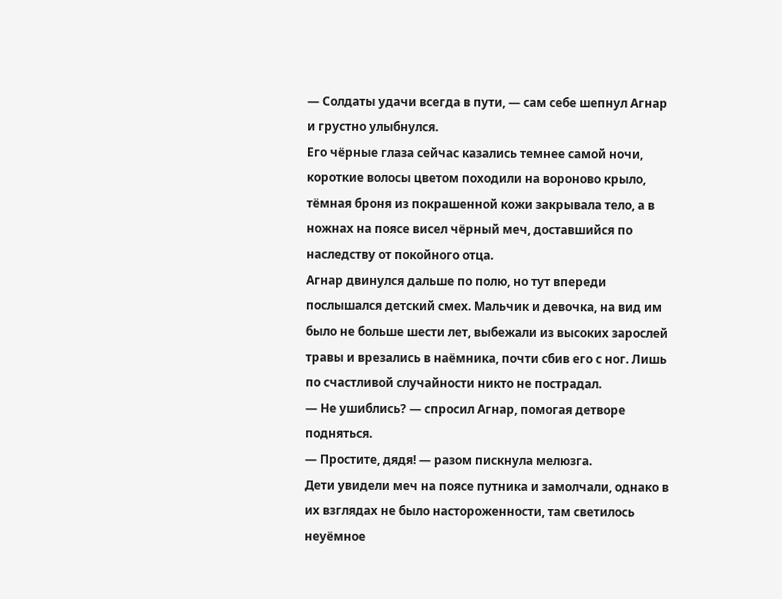— Солдаты удачи всегда в пути, — сам себе шепнул Агнар и грустно улыбнулся.
Его чёрные глаза сейчас казались темнее самой ночи, короткие волосы цветом походили на вороново крыло, тёмная броня из покрашенной кожи закрывала тело, а в ножнах на поясе висел чёрный меч, доставшийся по наследству от покойного отца.
Агнар двинулся дальше по полю, но тут впереди послышался детский смех. Мальчик и девочка, на вид им было не больше шести лет, выбежали из высоких зарослей травы и врезались в наёмника, почти сбив его с ног. Лишь по счастливой случайности никто не пострадал.
— Не ушиблись? — спросил Агнар, помогая детворе подняться.
— Простите, дядя! — разом пискнула мелюзга.
Дети увидели меч на поясе путника и замолчали, однако в их взглядах не было настороженности, там светилось неуёмное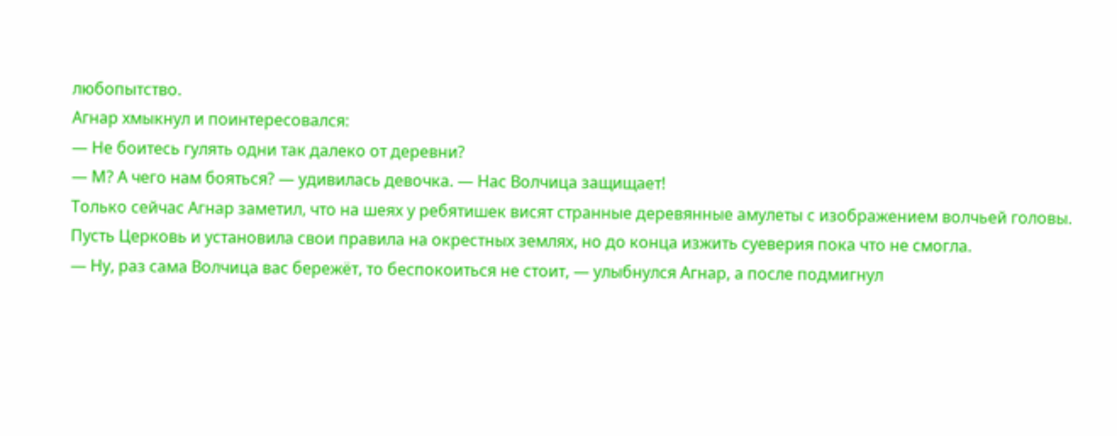любопытство.
Агнар хмыкнул и поинтересовался:
— Не боитесь гулять одни так далеко от деревни?
— М? А чего нам бояться? — удивилась девочка. — Нас Волчица защищает!
Только сейчас Агнар заметил, что на шеях у ребятишек висят странные деревянные амулеты с изображением волчьей головы. Пусть Церковь и установила свои правила на окрестных землях, но до конца изжить суеверия пока что не смогла.
— Ну, раз сама Волчица вас бережёт, то беспокоиться не стоит, — улыбнулся Агнар, а после подмигнул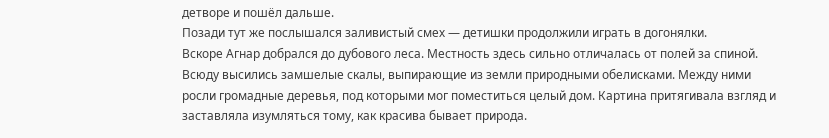детворе и пошёл дальше.
Позади тут же послышался заливистый смех — детишки продолжили играть в догонялки.
Вскоре Агнар добрался до дубового леса. Местность здесь сильно отличалась от полей за спиной. Всюду высились замшелые скалы, выпирающие из земли природными обелисками. Между ними росли громадные деревья, под которыми мог поместиться целый дом. Картина притягивала взгляд и заставляла изумляться тому, как красива бывает природа.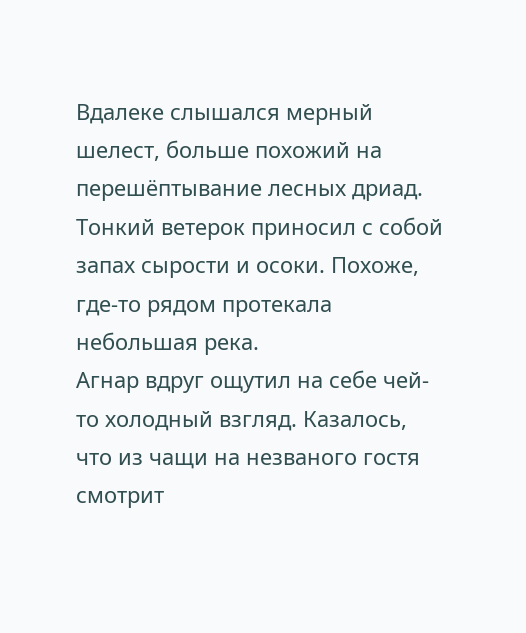Вдалеке слышался мерный шелест, больше похожий на перешёптывание лесных дриад. Тонкий ветерок приносил с собой запах сырости и осоки. Похоже, где-то рядом протекала небольшая река.
Агнар вдруг ощутил на себе чей-то холодный взгляд. Казалось, что из чащи на незваного гостя смотрит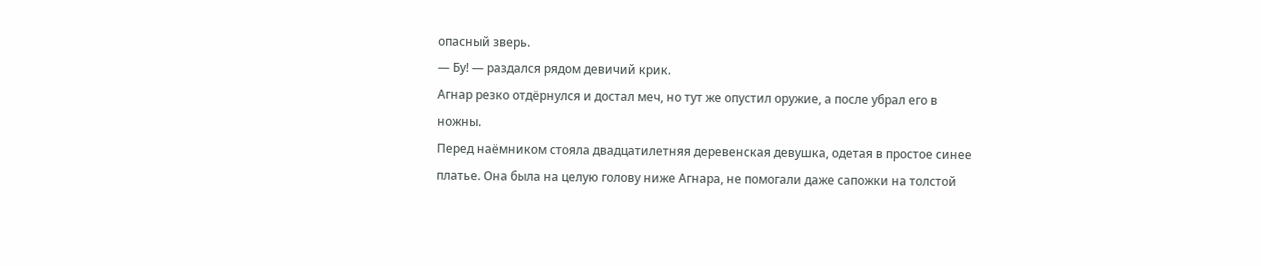опасный зверь.
— Бу! — раздался рядом девичий крик.
Агнар резко отдёрнулся и достал меч, но тут же опустил оружие, а после убрал его в ножны.
Перед наёмником стояла двадцатилетняя деревенская девушка, одетая в простое синее платье. Она была на целую голову ниже Агнара, не помогали даже сапожки на толстой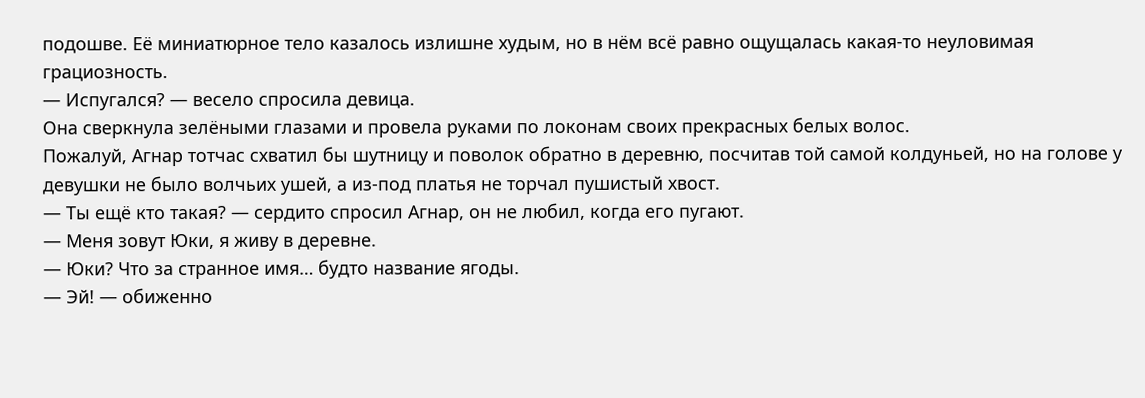подошве. Её миниатюрное тело казалось излишне худым, но в нём всё равно ощущалась какая-то неуловимая грациозность.
— Испугался? — весело спросила девица.
Она сверкнула зелёными глазами и провела руками по локонам своих прекрасных белых волос.
Пожалуй, Агнар тотчас схватил бы шутницу и поволок обратно в деревню, посчитав той самой колдуньей, но на голове у девушки не было волчьих ушей, а из-под платья не торчал пушистый хвост.
— Ты ещё кто такая? — сердито спросил Агнар, он не любил, когда его пугают.
— Меня зовут Юки, я живу в деревне.
— Юки? Что за странное имя… будто название ягоды.
— Эй! — обиженно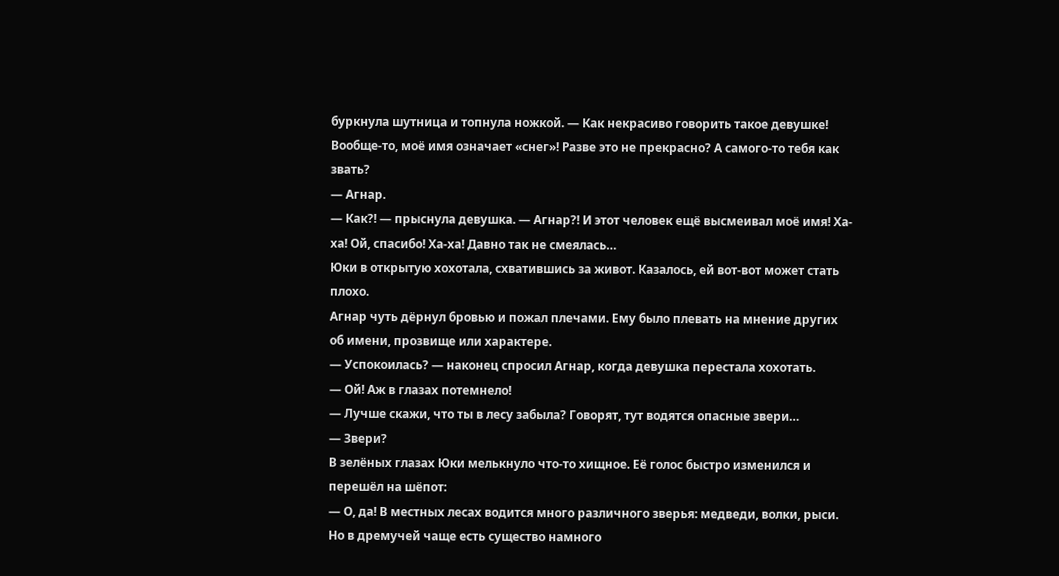буркнула шутница и топнула ножкой. — Как некрасиво говорить такое девушке! Вообще-то, моё имя означает «снег»! Разве это не прекрасно? А самого-то тебя как звать?
— Агнар.
— Как?! — прыснула девушка. — Агнар?! И этот человек ещё высмеивал моё имя! Ха-ха! Ой, спасибо! Ха-ха! Давно так не смеялась…
Юки в открытую хохотала, схватившись за живот. Казалось, ей вот-вот может стать плохо.
Агнар чуть дёрнул бровью и пожал плечами. Ему было плевать на мнение других об имени, прозвище или характере.
— Успокоилась? — наконец спросил Агнар, когда девушка перестала хохотать.
— Ой! Аж в глазах потемнело!
— Лучше скажи, что ты в лесу забыла? Говорят, тут водятся опасные звери…
— Звери?
В зелёных глазах Юки мелькнуло что-то хищное. Её голос быстро изменился и перешёл на шёпот:
— О, да! В местных лесах водится много различного зверья: медведи, волки, рыси. Но в дремучей чаще есть существо намного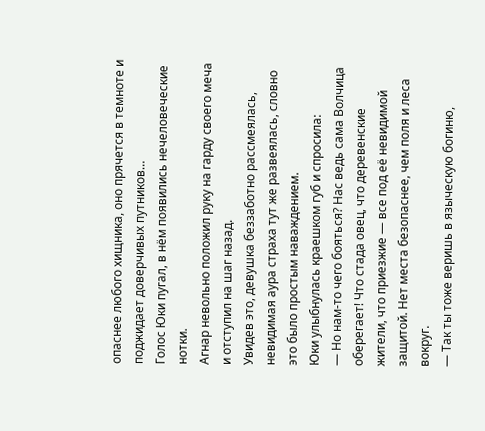опаснее любого хищника, оно прячется в темноте и поджидает доверчивых путников…
Голос Юки пугал, в нём появились нечеловеческие нотки.
Агнар невольно положил руку на гарду своего меча и отступил на шаг назад.
Увидев это, девушка беззаботно рассмеялась, невидимая аура страха тут же развеялась, словно это было простым наваждением.
Юки улыбнулась краешком губ и спросила:
— Но нам-то чего бояться? Нас ведь сама Волчица оберегает! Что стада овец, что деревенские жители, что приезжие — все под её невидимой защитой. Нет места безопаснее, чем поля и леса вокруг.
— Так ты тоже веришь в языческую богиню,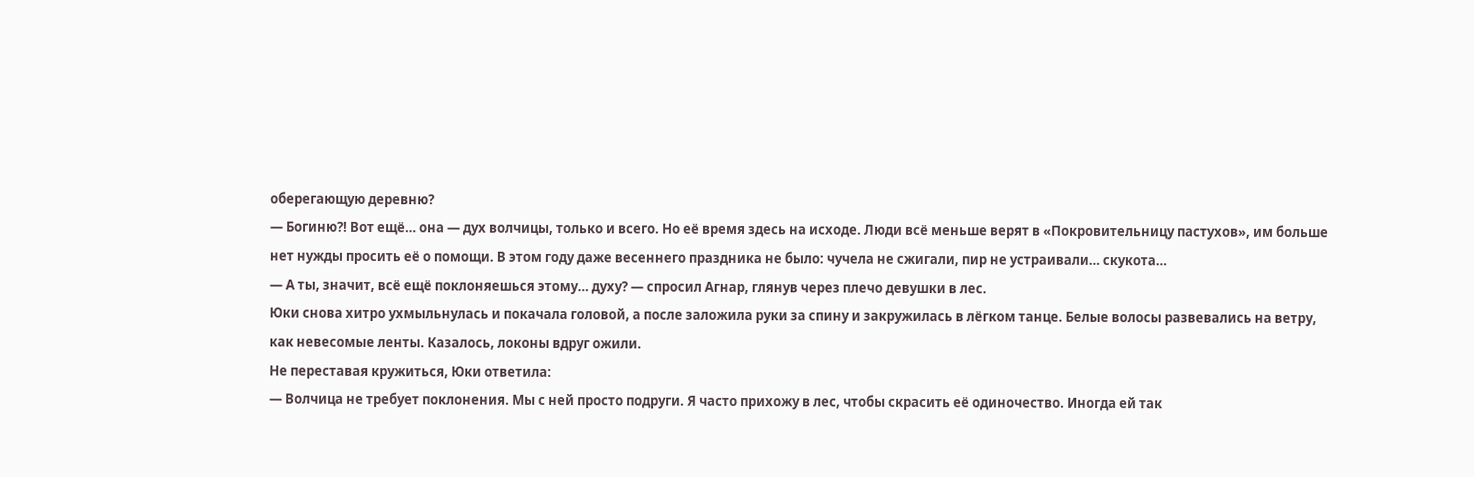оберегающую деревню?
— Богиню?! Вот ещё… она — дух волчицы, только и всего. Но её время здесь на исходе. Люди всё меньше верят в «Покровительницу пастухов», им больше нет нужды просить её о помощи. В этом году даже весеннего праздника не было: чучела не сжигали, пир не устраивали… скукота…
— А ты, значит, всё ещё поклоняешься этому… духу? — спросил Агнар, глянув через плечо девушки в лес.
Юки снова хитро ухмыльнулась и покачала головой, а после заложила руки за спину и закружилась в лёгком танце. Белые волосы развевались на ветру, как невесомые ленты. Казалось, локоны вдруг ожили.
Не переставая кружиться, Юки ответила:
— Волчица не требует поклонения. Мы с ней просто подруги. Я часто прихожу в лес, чтобы скрасить её одиночество. Иногда ей так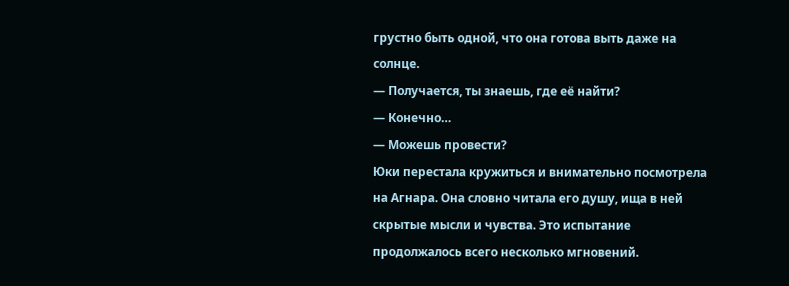грустно быть одной, что она готова выть даже на солнце.
— Получается, ты знаешь, где её найти?
— Конечно…
— Можешь провести?
Юки перестала кружиться и внимательно посмотрела на Агнара. Она словно читала его душу, ища в ней скрытые мысли и чувства. Это испытание продолжалось всего несколько мгновений.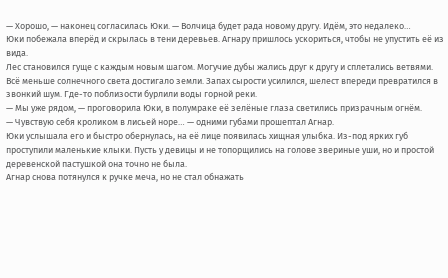— Хорошо, — наконец согласилась Юки. — Волчица будет рада новому другу. Идём, это недалеко…
Юки побежала вперёд и скрылась в тени деревьев. Агнару пришлось ускориться, чтобы не упустить её из вида.
Лес становился гуще с каждым новым шагом. Могучие дубы жались друг к другу и сплетались ветвями. Всё меньше солнечного света достигало земли. Запах сырости усилился, шелест впереди превратился в звонкий шум. Где-то поблизости бурлили воды горной реки.
— Мы уже рядом, — проговорила Юки, в полумраке её зелёные глаза светились призрачным огнём.
— Чувствую себя кроликом в лисьей норе… — одними губами прошептал Агнар.
Юки услышала его и быстро обернулась, на её лице появилась хищная улыбка. Из-под ярких губ проступили маленькие клыки. Пусть у девицы и не топорщились на голове звериные уши, но и простой деревенской пастушкой она точно не была.
Агнар снова потянулся к ручке меча, но не стал обнажать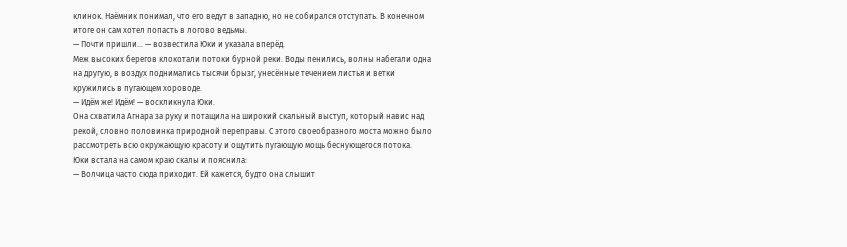клинок. Наёмник понимал, что его ведут в западню, но не собирался отступать. В конечном итоге он сам хотел попасть в логово ведьмы.
— Почти пришли… — возвестила Юки и указала вперёд.
Меж высоких берегов клокотали потоки бурной реки. Воды пенились, волны набегали одна на другую, в воздух поднимались тысячи брызг, унесённые течением листья и ветки кружились в пугающем хороводе.
— Идём же! Идём! — воскликнула Юки.
Она схватила Агнара за руку и потащила на широкий скальный выступ, который навис над рекой, словно половинка природной переправы. С этого своеобразного моста можно было рассмотреть всю окружающую красоту и ощутить пугающую мощь беснующегося потока.
Юки встала на самом краю скалы и пояснила:
— Волчица часто сюда приходит. Ей кажется, будто она слышит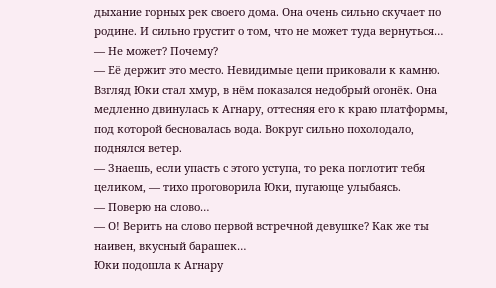дыхание горных рек своего дома. Она очень сильно скучает по родине. И сильно грустит о том, что не может туда вернуться…
— Не может? Почему?
— Её держит это место. Невидимые цепи приковали к камню.
Взгляд Юки стал хмур, в нём показался недобрый огонёк. Она медленно двинулась к Агнару, оттесняя его к краю платформы, под которой бесновалась вода. Вокруг сильно похолодало, поднялся ветер.
— Знаешь, если упасть с этого уступа, то река поглотит тебя целиком, — тихо проговорила Юки, пугающе улыбаясь.
— Поверю на слово…
— О! Верить на слово первой встречной девушке? Как же ты наивен, вкусный барашек…
Юки подошла к Агнару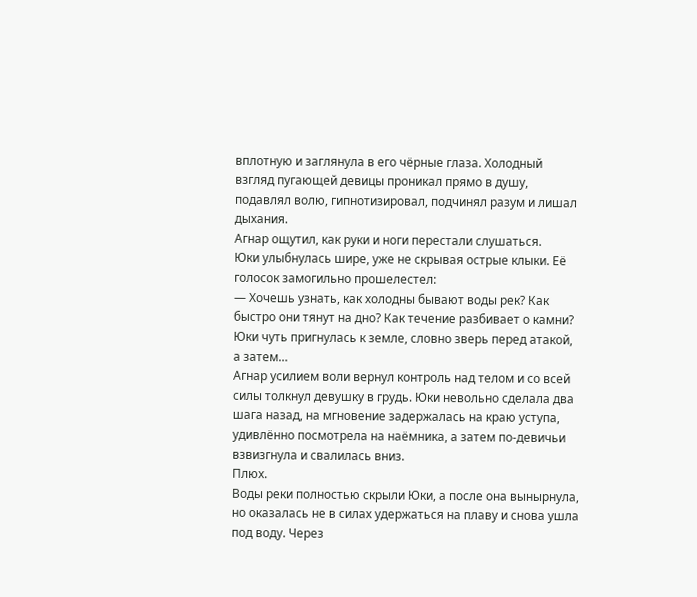вплотную и заглянула в его чёрные глаза. Холодный взгляд пугающей девицы проникал прямо в душу, подавлял волю, гипнотизировал, подчинял разум и лишал дыхания.
Агнар ощутил, как руки и ноги перестали слушаться.
Юки улыбнулась шире, уже не скрывая острые клыки. Её голосок замогильно прошелестел:
— Хочешь узнать, как холодны бывают воды рек? Как быстро они тянут на дно? Как течение разбивает о камни?
Юки чуть пригнулась к земле, словно зверь перед атакой, а затем…
Агнар усилием воли вернул контроль над телом и со всей силы толкнул девушку в грудь. Юки невольно сделала два шага назад, на мгновение задержалась на краю уступа, удивлённо посмотрела на наёмника, а затем по-девичьи взвизгнула и свалилась вниз.
Плюх.
Воды реки полностью скрыли Юки, а после она вынырнула, но оказалась не в силах удержаться на плаву и снова ушла под воду. Через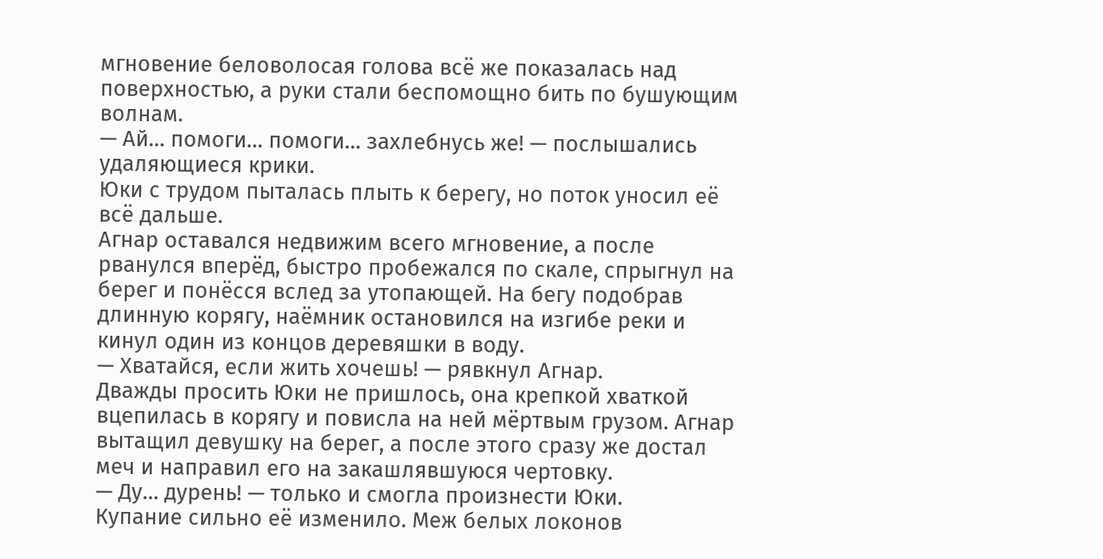мгновение беловолосая голова всё же показалась над поверхностью, а руки стали беспомощно бить по бушующим волнам.
— Ай… помоги… помоги… захлебнусь же! — послышались удаляющиеся крики.
Юки с трудом пыталась плыть к берегу, но поток уносил её всё дальше.
Агнар оставался недвижим всего мгновение, а после рванулся вперёд, быстро пробежался по скале, спрыгнул на берег и понёсся вслед за утопающей. На бегу подобрав длинную корягу, наёмник остановился на изгибе реки и кинул один из концов деревяшки в воду.
— Хватайся, если жить хочешь! — рявкнул Агнар.
Дважды просить Юки не пришлось, она крепкой хваткой вцепилась в корягу и повисла на ней мёртвым грузом. Агнар вытащил девушку на берег, а после этого сразу же достал меч и направил его на закашлявшуюся чертовку.
— Ду… дурень! — только и смогла произнести Юки.
Купание сильно её изменило. Меж белых локонов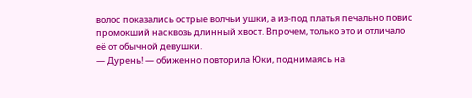волос показались острые волчьи ушки, а из-под платья печально повис промокший насквозь длинный хвост. Впрочем, только это и отличало её от обычной девушки.
— Дурень! — обиженно повторила Юки, поднимаясь на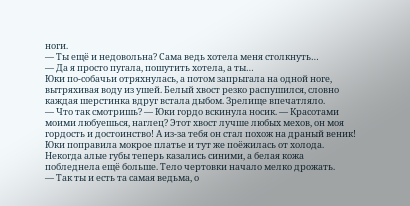ноги.
— Ты ещё и недовольна? Сама ведь хотела меня столкнуть…
— Да я просто пугала, пошутить хотела, а ты…
Юки по-собачьи отряхнулась, а потом запрыгала на одной ноге, вытряхивая воду из ушей. Белый хвост резко распушился, словно каждая шерстинка вдруг встала дыбом. Зрелище впечатляло.
— Что так смотришь? — Юки гордо вскинула носик. — Красотами моими любуешься, наглец? Этот хвост лучше любых мехов, он моя гордость и достоинство! А из-за тебя он стал похож на драный веник!
Юки поправила мокрое платье и тут же поёжилась от холода. Некогда алые губы теперь казались синими, а белая кожа побледнела ещё больше. Тело чертовки начало мелко дрожать.
— Так ты и есть та самая ведьма, о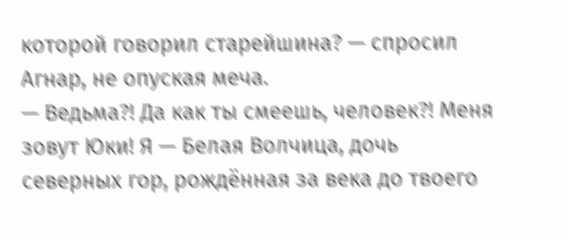которой говорил старейшина? — спросил Агнар, не опуская меча.
— Ведьма?! Да как ты смеешь, человек?! Меня зовут Юки! Я — Белая Волчица, дочь северных гор, рождённая за века до твоего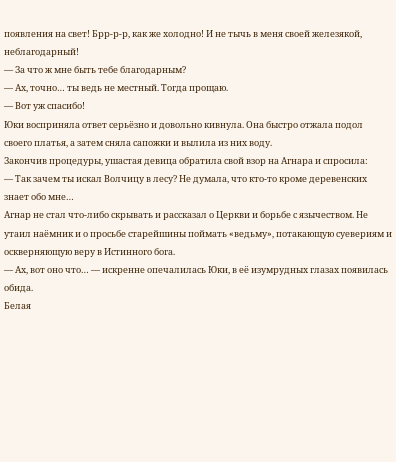появления на свет! Брр-р-р, как же холодно! И не тычь в меня своей железякой, неблагодарный!
— За что ж мне быть тебе благодарным?
— Ах, точно… ты ведь не местный. Тогда прощаю.
— Вот уж спасибо!
Юки восприняла ответ серьёзно и довольно кивнула. Она быстро отжала подол своего платья, а затем сняла сапожки и вылила из них воду.
Закончив процедуры, ушастая девица обратила свой взор на Агнара и спросила:
— Так зачем ты искал Волчицу в лесу? Не думала, что кто-то кроме деревенских знает обо мне…
Агнар не стал что-либо скрывать и рассказал о Церкви и борьбе с язычеством. Не утаил наёмник и о просьбе старейшины поймать «ведьму», потакающую суевериям и оскверняющую веру в Истинного бога.
— Ах, вот оно что… — искренне опечалилась Юки, в её изумрудных глазах появилась обида.
Белая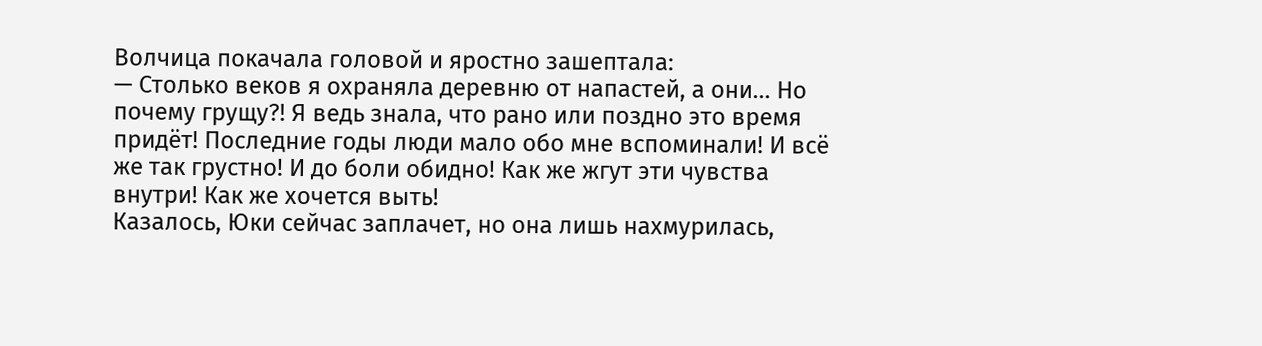Волчица покачала головой и яростно зашептала:
— Столько веков я охраняла деревню от напастей, а они… Но почему грущу?! Я ведь знала, что рано или поздно это время придёт! Последние годы люди мало обо мне вспоминали! И всё же так грустно! И до боли обидно! Как же жгут эти чувства внутри! Как же хочется выть!
Казалось, Юки сейчас заплачет, но она лишь нахмурилась,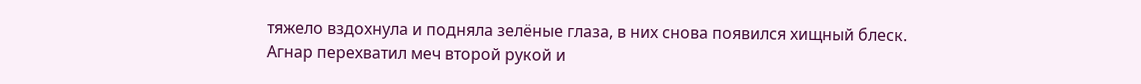тяжело вздохнула и подняла зелёные глаза, в них снова появился хищный блеск.
Агнар перехватил меч второй рукой и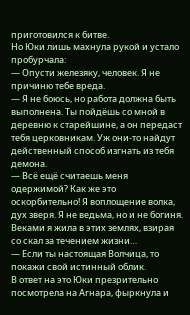приготовился к битве.
Но Юки лишь махнула рукой и устало пробурчала:
— Опусти железяку, человек. Я не причиню тебе вреда.
— Я не боюсь, но работа должна быть выполнена. Ты пойдёшь со мной в деревню к старейшине, а он передаст тебя церковникам. Уж они-то найдут действенный способ изгнать из тебя демона.
— Всё ещё считаешь меня одержимой? Как же это оскорбительно! Я воплощение волка, дух зверя. Я не ведьма, но и не богиня. Веками я жила в этих землях, взирая со скал за течением жизни…
— Если ты настоящая Волчица, то покажи свой истинный облик.
В ответ на это Юки презрительно посмотрела на Агнара, фыркнула и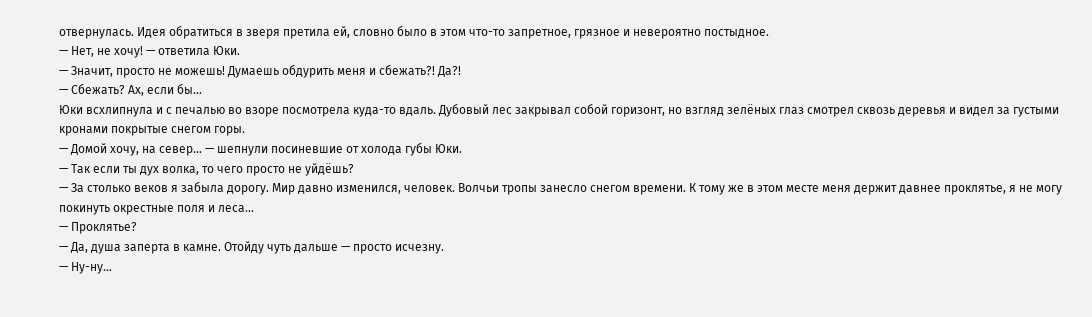отвернулась. Идея обратиться в зверя претила ей, словно было в этом что-то запретное, грязное и невероятно постыдное.
— Нет, не хочу! — ответила Юки.
— Значит, просто не можешь! Думаешь обдурить меня и сбежать?! Да?!
— Сбежать? Ах, если бы…
Юки всхлипнула и с печалью во взоре посмотрела куда-то вдаль. Дубовый лес закрывал собой горизонт, но взгляд зелёных глаз смотрел сквозь деревья и видел за густыми кронами покрытые снегом горы.
— Домой хочу, на север… — шепнули посиневшие от холода губы Юки.
— Так если ты дух волка, то чего просто не уйдёшь?
— За столько веков я забыла дорогу. Мир давно изменился, человек. Волчьи тропы занесло снегом времени. К тому же в этом месте меня держит давнее проклятье, я не могу покинуть окрестные поля и леса…
— Проклятье?
— Да, душа заперта в камне. Отойду чуть дальше — просто исчезну.
— Ну-ну…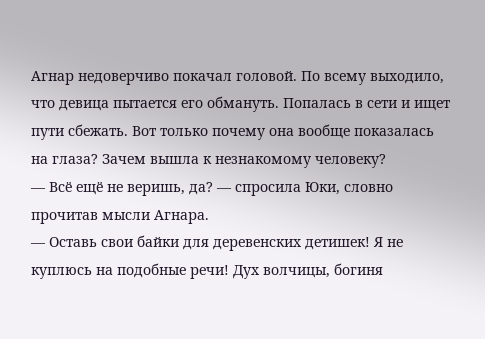Агнар недоверчиво покачал головой. По всему выходило, что девица пытается его обмануть. Попалась в сети и ищет пути сбежать. Вот только почему она вообще показалась на глаза? Зачем вышла к незнакомому человеку?
— Всё ещё не веришь, да? — спросила Юки, словно прочитав мысли Агнара.
— Оставь свои байки для деревенских детишек! Я не куплюсь на подобные речи! Дух волчицы, богиня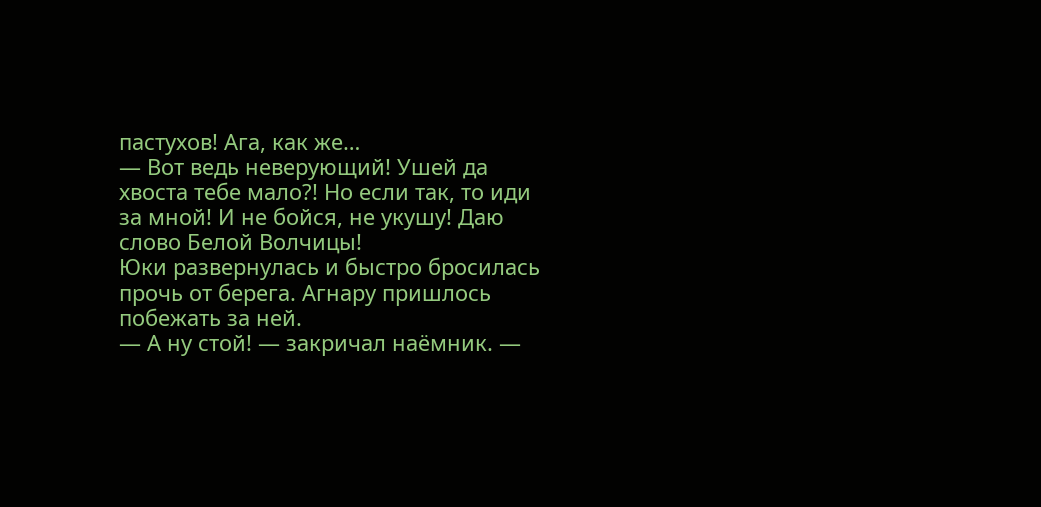пастухов! Ага, как же…
— Вот ведь неверующий! Ушей да хвоста тебе мало?! Но если так, то иди за мной! И не бойся, не укушу! Даю слово Белой Волчицы!
Юки развернулась и быстро бросилась прочь от берега. Агнару пришлось побежать за ней.
— А ну стой! — закричал наёмник. —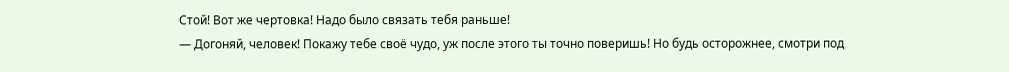Стой! Вот же чертовка! Надо было связать тебя раньше!
— Догоняй, человек! Покажу тебе своё чудо, уж после этого ты точно поверишь! Но будь осторожнее, смотри под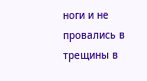ноги и не провались в трещины в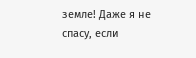земле! Даже я не спасу, если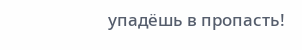упадёшь в пропасть!